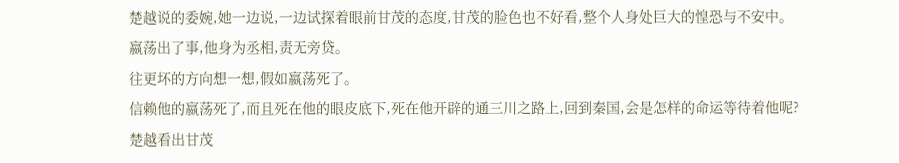楚越说的委婉,她一边说,一边试探着眼前甘茂的态度,甘茂的脸色也不好看,整个人身处巨大的惶恐与不安中。
嬴荡出了事,他身为丞相,责无旁贷。
往更坏的方向想一想,假如嬴荡死了。
信赖他的嬴荡死了,而且死在他的眼皮底下,死在他开辟的通三川之路上,回到秦国,会是怎样的命运等待着他呢?
楚越看出甘茂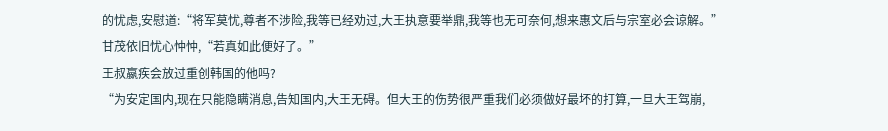的忧虑,安慰道:“将军莫忧,尊者不涉险,我等已经劝过,大王执意要举鼎,我等也无可奈何,想来惠文后与宗室必会谅解。”
甘茂依旧忧心忡忡,“若真如此便好了。”
王叔嬴疾会放过重创韩国的他吗?
“为安定国内,现在只能隐瞒消息,告知国内,大王无碍。但大王的伤势很严重我们必须做好最坏的打算,一旦大王驾崩,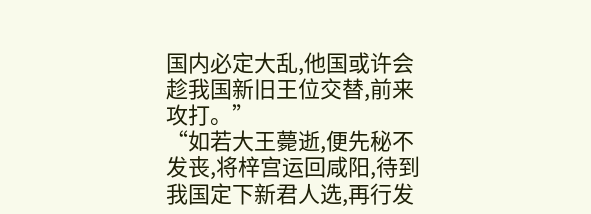国内必定大乱,他国或许会趁我国新旧王位交替,前来攻打。”
“如若大王薨逝,便先秘不发丧,将梓宫运回咸阳,待到我国定下新君人选,再行发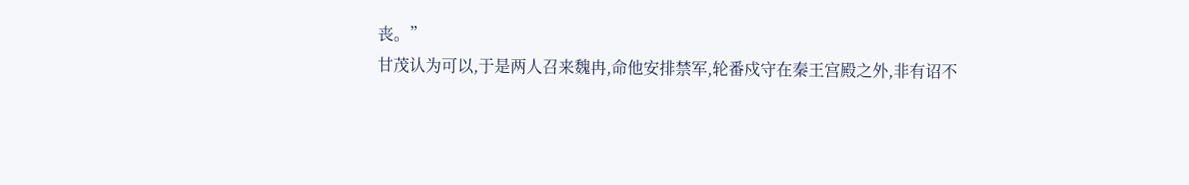丧。”
甘茂认为可以,于是两人召来魏冉,命他安排禁军,轮番戍守在秦王宫殿之外,非有诏不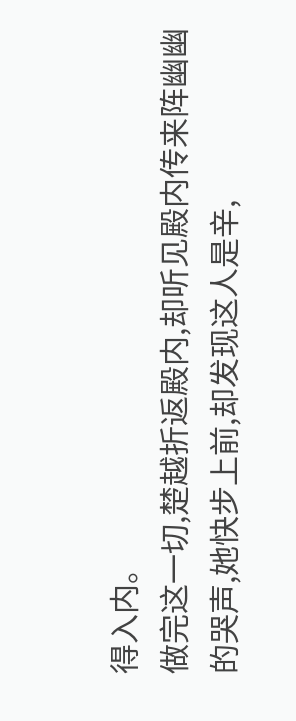得入内。
做完这一切,楚越折返殿内,却听见殿内传来阵幽幽的哭声,她快步上前,却发现这人是辛,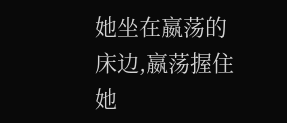她坐在嬴荡的床边,嬴荡握住她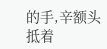的手,辛额头抵着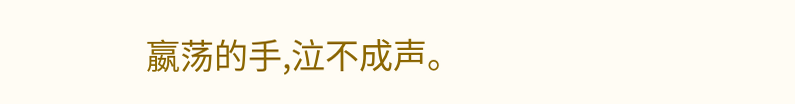嬴荡的手,泣不成声。